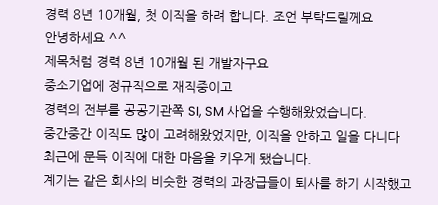경력 8년 10개월, 첫 이직을 하려 합니다. 조언 부탁드릴께요
안녕하세요 ^^
제목처럼 경력 8년 10개월 된 개발자구요
중소기업에 정규직으로 재직중이고
경력의 전부를 공공기관쪽 SI, SM 사업을 수행해왔었습니다.
중간중간 이직도 많이 고려해왔었지만, 이직을 안하고 일을 다니다
최근에 문득 이직에 대한 마음을 키우게 됐습니다.
계기는 같은 회사의 비슷한 경력의 과장급들이 퇴사를 하기 시작했고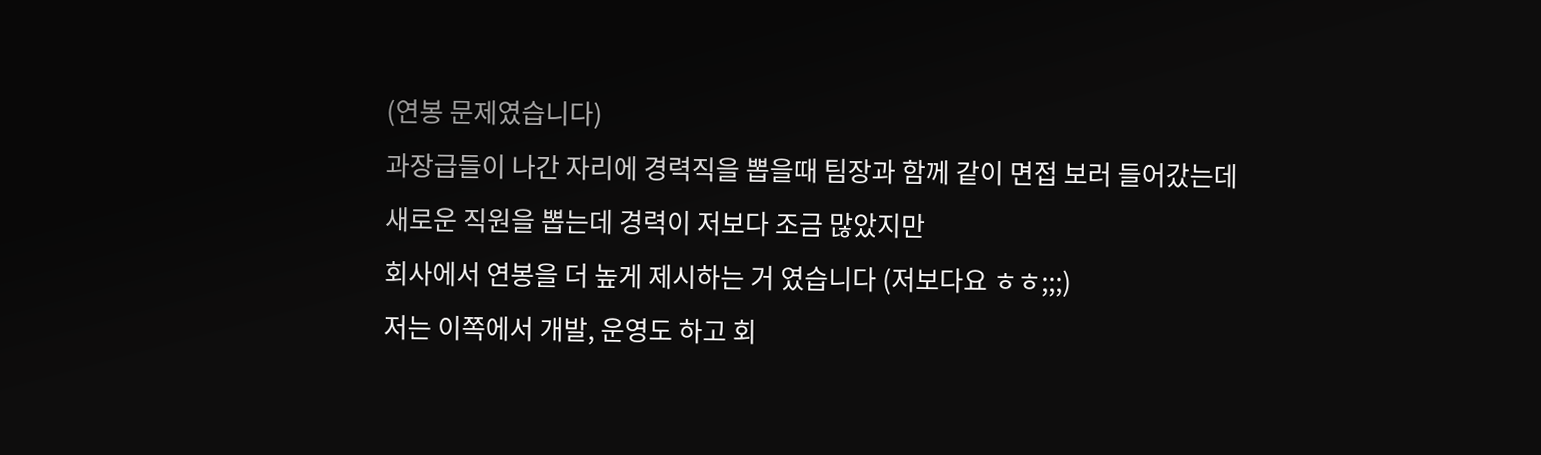(연봉 문제였습니다)
과장급들이 나간 자리에 경력직을 뽑을때 팀장과 함께 같이 면접 보러 들어갔는데
새로운 직원을 뽑는데 경력이 저보다 조금 많았지만
회사에서 연봉을 더 높게 제시하는 거 였습니다 (저보다요 ㅎㅎ;;;)
저는 이쪽에서 개발, 운영도 하고 회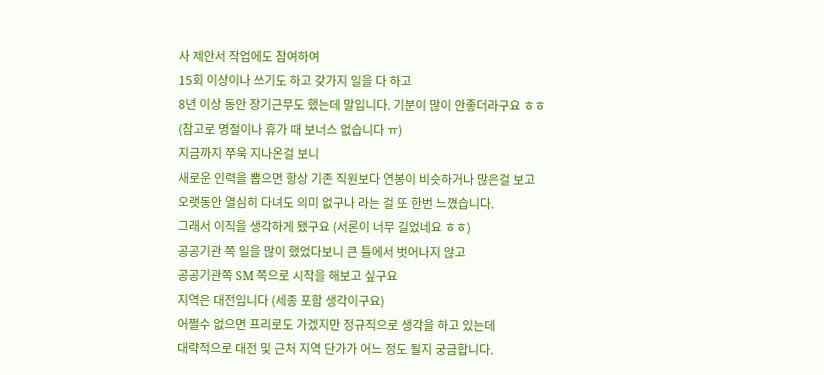사 제안서 작업에도 참여하여
15회 이상이나 쓰기도 하고 갖가지 일을 다 하고
8년 이상 동안 장기근무도 했는데 말입니다. 기분이 많이 안좋더라구요 ㅎㅎ
(참고로 명절이나 휴가 때 보너스 없습니다 ㅠ)
지금까지 쭈욱 지나온걸 보니
새로운 인력을 뽑으면 항상 기존 직원보다 연봉이 비슷하거나 많은걸 보고
오랫동안 열심히 다녀도 의미 없구나 라는 걸 또 한번 느꼈습니다.
그래서 이직을 생각하게 됐구요 (서론이 너무 길었네요 ㅎㅎ)
공공기관 쪽 일을 많이 했었다보니 큰 틀에서 벗어나지 않고
공공기관쪽 SM 쪽으로 시작을 해보고 싶구요
지역은 대전입니다 (세종 포함 생각이구요)
어쩔수 없으면 프리로도 가겠지만 정규직으로 생각을 하고 있는데
대략적으로 대전 및 근처 지역 단가가 어느 정도 될지 궁금합니다.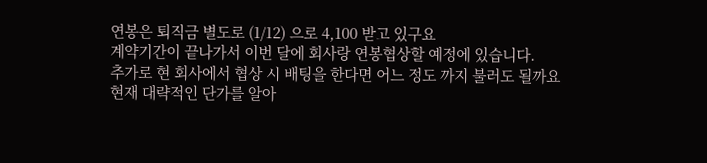연봉은 퇴직금 별도로 (1/12) 으로 4,100 받고 있구요
계약기간이 끝나가서 이번 달에 회사랑 연봉협상할 예정에 있습니다.
추가로 현 회사에서 협상 시 배팅을 한다면 어느 정도 까지 불러도 될까요
현재 대략적인 단가를 알아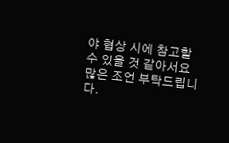야 협상 시에 참고할 수 있을 것 같아서요
많은 조언 부탁드립니다.